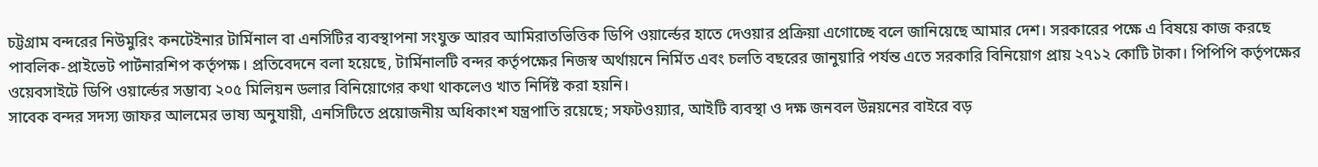চট্টগ্রাম বন্দরের নিউমুরিং কনটেইনার টার্মিনাল বা এনসিটির ব্যবস্থাপনা সংযুক্ত আরব আমিরাতভিত্তিক ডিপি ওয়ার্ল্ডের হাতে দেওয়ার প্রক্রিয়া এগোচ্ছে বলে জানিয়েছে আমার দেশ। সরকারের পক্ষে এ বিষয়ে কাজ করছে পাবলিক-প্রাইভেট পার্টনারশিপ কর্তৃপক্ষ। প্রতিবেদনে বলা হয়েছে, টার্মিনালটি বন্দর কর্তৃপক্ষের নিজস্ব অর্থায়নে নির্মিত এবং চলতি বছরের জানুয়ারি পর্যন্ত এতে সরকারি বিনিয়োগ প্রায় ২৭১২ কোটি টাকা। পিপিপি কর্তৃপক্ষের ওয়েবসাইটে ডিপি ওয়ার্ল্ডের সম্ভাব্য ২০৫ মিলিয়ন ডলার বিনিয়োগের কথা থাকলেও খাত নির্দিষ্ট করা হয়নি।
সাবেক বন্দর সদস্য জাফর আলমের ভাষ্য অনুযায়ী, এনসিটিতে প্রয়োজনীয় অধিকাংশ যন্ত্রপাতি রয়েছে; সফটওয়্যার, আইটি ব্যবস্থা ও দক্ষ জনবল উন্নয়নের বাইরে বড়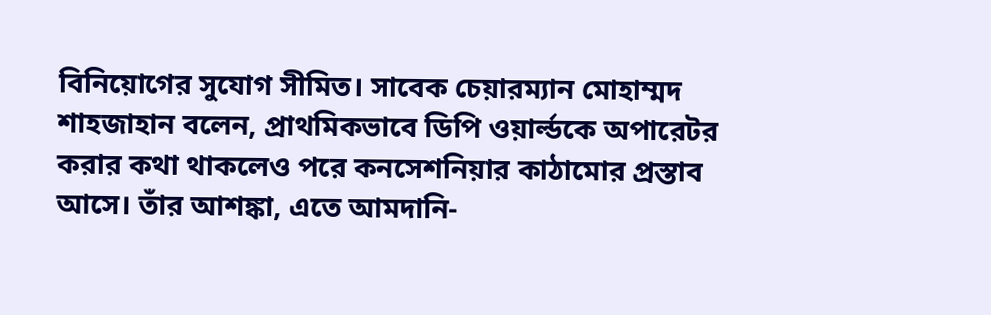বিনিয়োগের সুযোগ সীমিত। সাবেক চেয়ারম্যান মোহাম্মদ শাহজাহান বলেন, প্রাথমিকভাবে ডিপি ওয়ার্ল্ডকে অপারেটর করার কথা থাকলেও পরে কনসেশনিয়ার কাঠামোর প্রস্তাব আসে। তাঁর আশঙ্কা, এতে আমদানি-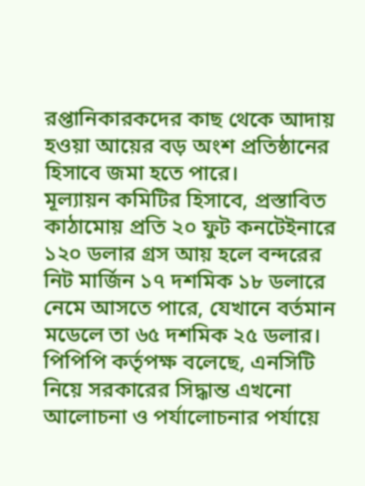রপ্তানিকারকদের কাছ থেকে আদায় হওয়া আয়ের বড় অংশ প্রতিষ্ঠানের হিসাবে জমা হতে পারে।
মূল্যায়ন কমিটির হিসাবে, প্রস্তাবিত কাঠামোয় প্রতি ২০ ফুট কনটেইনারে ১২০ ডলার গ্রস আয় হলে বন্দরের নিট মার্জিন ১৭ দশমিক ১৮ ডলারে নেমে আসতে পারে, যেখানে বর্তমান মডেলে তা ৬৫ দশমিক ২৫ ডলার। পিপিপি কর্তৃপক্ষ বলেছে, এনসিটি নিয়ে সরকারের সিদ্ধান্ত এখনো আলোচনা ও পর্যালোচনার পর্যায়ে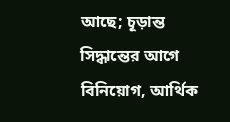আছে; চূড়ান্ত সিদ্ধান্তের আগে বিনিয়োগ, আর্থিক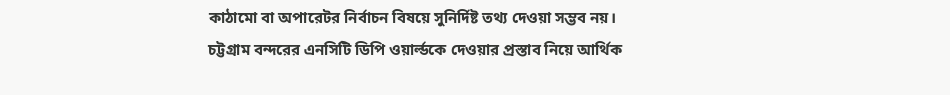কাঠামো বা অপারেটর নির্বাচন বিষয়ে সুনির্দিষ্ট তথ্য দেওয়া সম্ভব নয়।
চট্টগ্রাম বন্দরের এনসিটি ডিপি ওয়ার্ল্ডকে দেওয়ার প্রস্তাব নিয়ে আর্থিক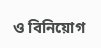ও বিনিয়োগ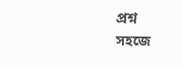প্রশ্ন
সহজে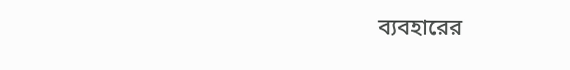ব্যবহারের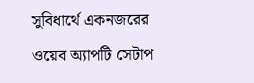সুবিধার্থে একনজরের ওয়েব অ্যাপটি সেটাপ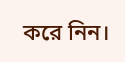করে নিন।